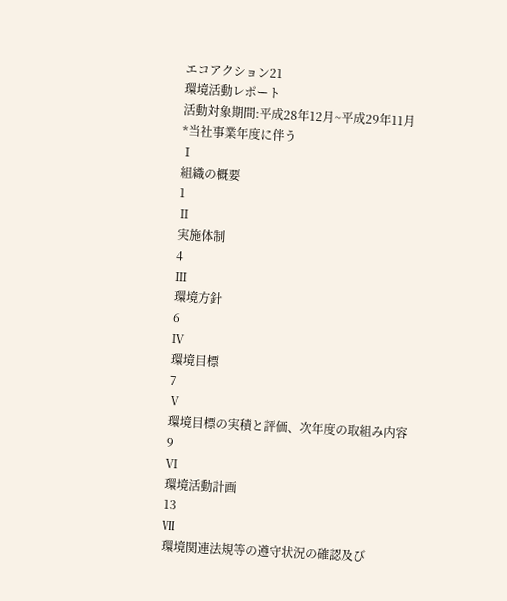エコアクション21
環境活動レポート
活動対象期間:平成28年12月~平成29年11月
*当社事業年度に伴う
Ⅰ
組織の概要
1
Ⅱ
実施体制
4
Ⅲ
環境方針
6
Ⅳ
環境目標
7
Ⅴ
環境目標の実積と評価、次年度の取組み内容
9
Ⅵ
環境活動計画
13
Ⅶ
環境関連法規等の遵守状況の確認及び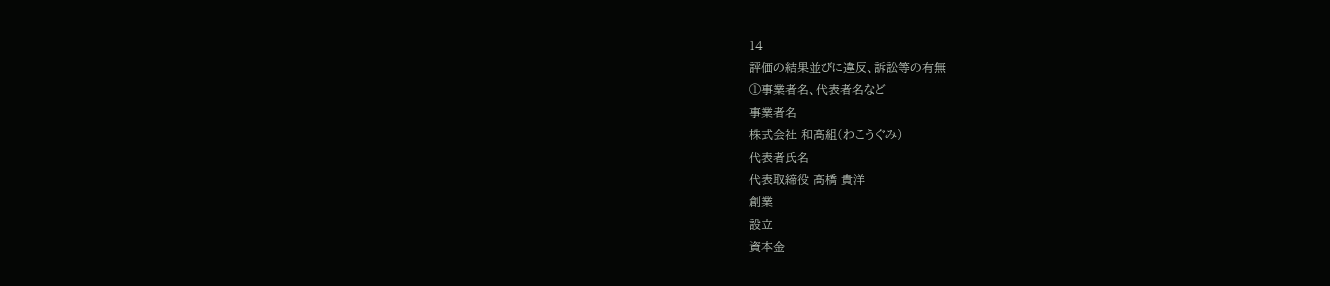14
評価の結果並びに違反、訴訟等の有無
①事業者名、代表者名など
事業者名
株式会社 和髙組(わこうぐみ)
代表者氏名
代表取締役 髙橋 貴洋
創業
設立
資本金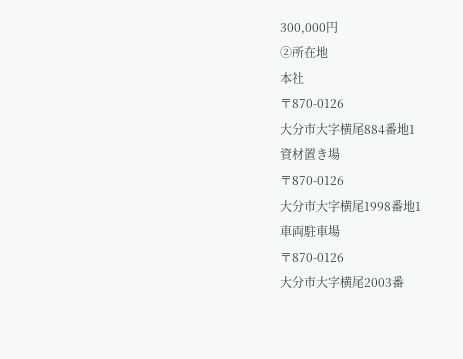300,000円
②所在地
本社
〒870-0126
大分市大字横尾884番地1
資材置き場
〒870-0126
大分市大字横尾1998番地1
車両駐車場
〒870-0126
大分市大字横尾2003番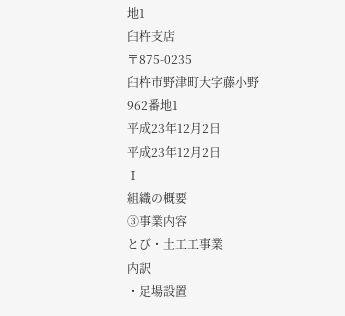地1
臼杵支店
〒875-0235
臼杵市野津町大字藤小野962番地1
平成23年12月2日
平成23年12月2日
Ⅰ
組織の概要
③事業内容
とび・土工工事業
内訳
・足場設置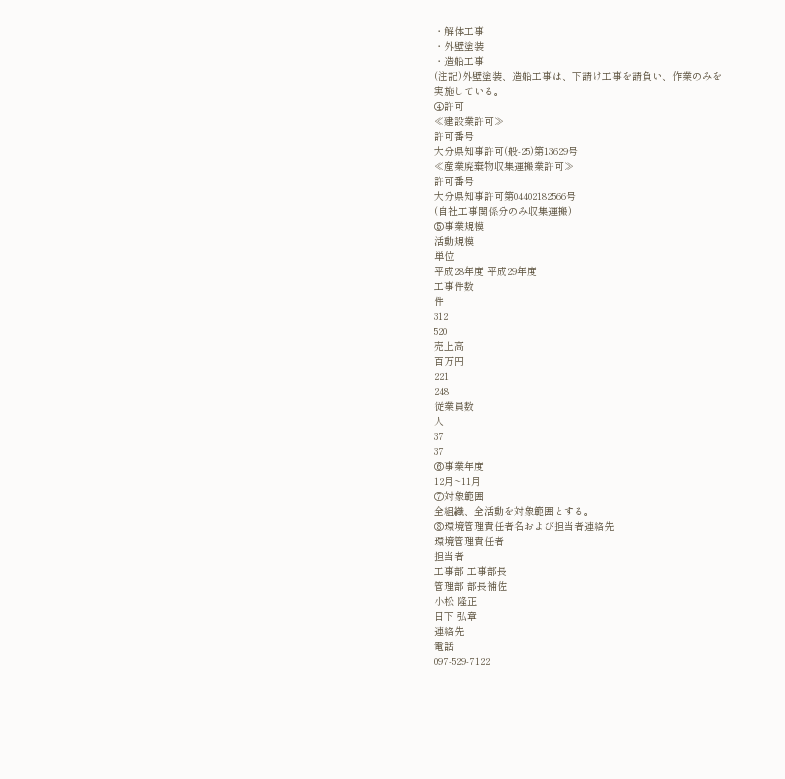・解体工事
・外壁塗装
・造船工事
(注記)外壁塗装、造船工事は、下請け工事を請負い、作業のみを
実施している。
④許可
≪建設業許可≫
許可番号
大分県知事許可(般‐25)第13629号
≪産業廃棄物収集運搬業許可≫
許可番号
大分県知事許可第04402182566号
(自社工事関係分のみ収集運搬)
⑤事業規模
活動規模
単位
平成28年度 平成29年度
工事件数
件
312
520
売上高
百万円
221
248
従業員数
人
37
37
⑥事業年度
12月~11月
⑦対象範囲
全組織、全活動を対象範囲とする。
⑧環境管理責任者名および担当者連絡先
環境管理責任者
担当者
工事部 工事部長
管理部 部長補佐
小松 隆正
日下 弘章
連絡先
電話
097-529-7122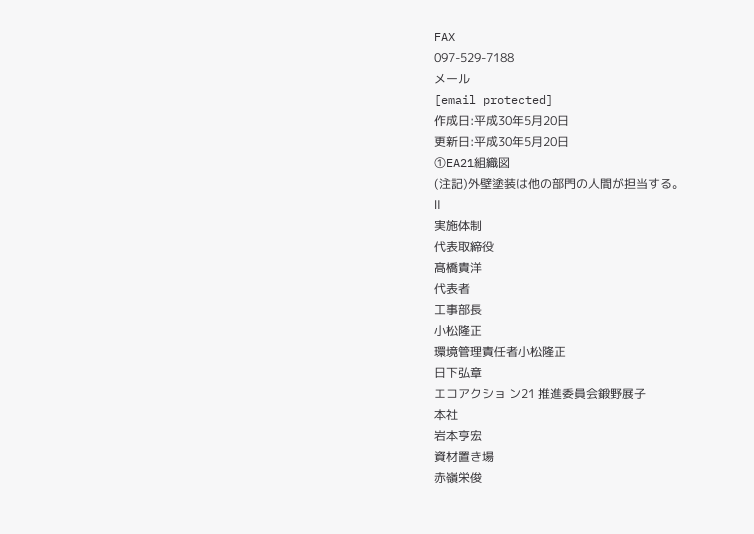FAX
097-529-7188
メール
[email protected]
作成日:平成30年5月20日
更新日:平成30年5月20日
①EA21組織図
(注記)外壁塗装は他の部門の人間が担当する。
Ⅱ
実施体制
代表取締役
髙橋貴洋
代表者
工事部長
小松隆正
環境管理責任者小松隆正
日下弘章
エコアクショ ン21 推進委員会鍛野展子
本社
岩本亨宏
資材置き場
赤嶺栄俊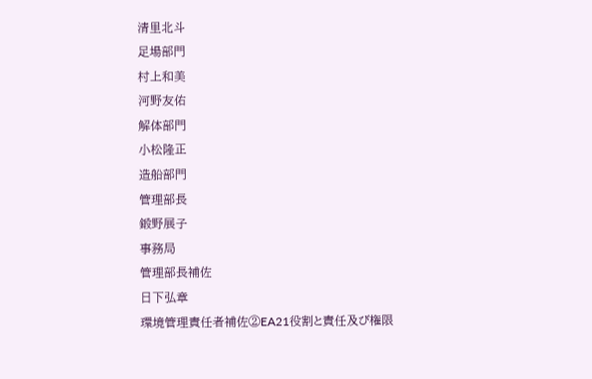清里北斗
足場部門
村上和美
河野友佑
解体部門
小松隆正
造船部門
管理部長
鍛野展子
事務局
管理部長補佐
日下弘章
環境管理責任者補佐②EA21役割と責任及び権限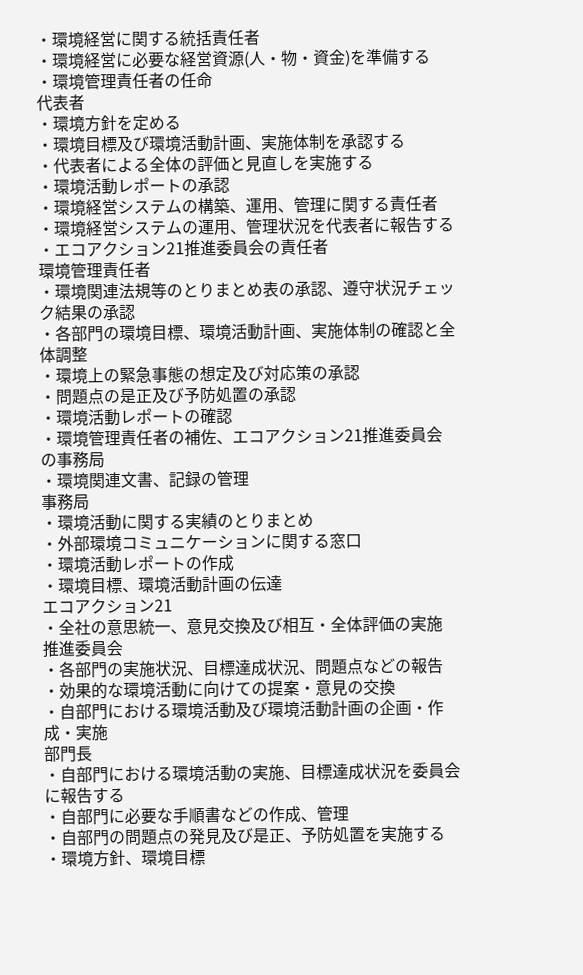・環境経営に関する統括責任者
・環境経営に必要な経営資源(人・物・資金)を準備する
・環境管理責任者の任命
代表者
・環境方針を定める
・環境目標及び環境活動計画、実施体制を承認する
・代表者による全体の評価と見直しを実施する
・環境活動レポートの承認
・環境経営システムの構築、運用、管理に関する責任者
・環境経営システムの運用、管理状況を代表者に報告する
・エコアクション21推進委員会の責任者
環境管理責任者
・環境関連法規等のとりまとめ表の承認、遵守状況チェック結果の承認
・各部門の環境目標、環境活動計画、実施体制の確認と全体調整
・環境上の緊急事態の想定及び対応策の承認
・問題点の是正及び予防処置の承認
・環境活動レポートの確認
・環境管理責任者の補佐、エコアクション21推進委員会の事務局
・環境関連文書、記録の管理
事務局
・環境活動に関する実績のとりまとめ
・外部環境コミュニケーションに関する窓口
・環境活動レポートの作成
・環境目標、環境活動計画の伝達
エコアクション21
・全社の意思統一、意見交換及び相互・全体評価の実施
推進委員会
・各部門の実施状況、目標達成状況、問題点などの報告
・効果的な環境活動に向けての提案・意見の交換
・自部門における環境活動及び環境活動計画の企画・作成・実施
部門長
・自部門における環境活動の実施、目標達成状況を委員会に報告する
・自部門に必要な手順書などの作成、管理
・自部門の問題点の発見及び是正、予防処置を実施する
・環境方針、環境目標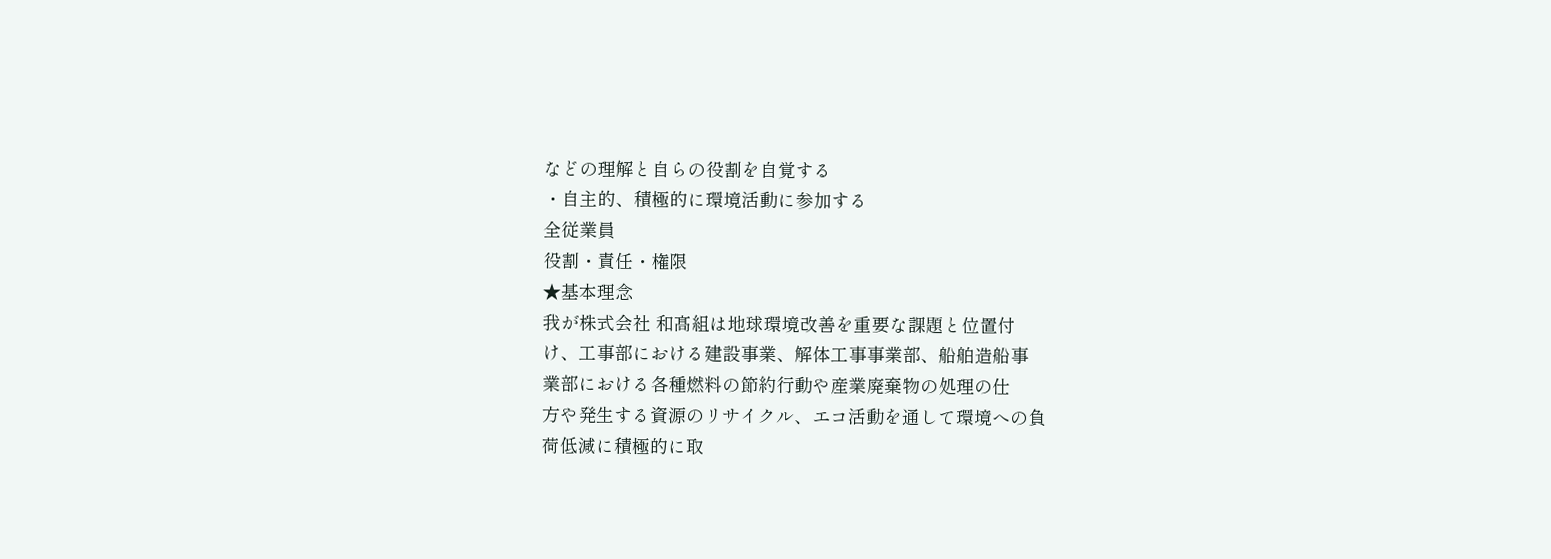などの理解と自らの役割を自覚する
・自主的、積極的に環境活動に参加する
全従業員
役割・責任・権限
★基本理念
我が株式会社 和髙組は地球環境改善を重要な課題と位置付
け、工事部における建設事業、解体工事事業部、船舶造船事
業部における各種燃料の節約行動や産業廃棄物の処理の仕
方や発生する資源のリサイクル、エコ活動を通して環境への負
荷低減に積極的に取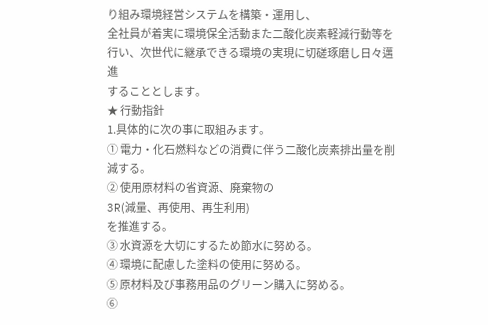り組み環境経営システムを構築・運用し、
全社員が着実に環境保全活動また二酸化炭素軽減行動等を
行い、次世代に継承できる環境の実現に切磋琢磨し日々邁進
することとします。
★ 行動指針
1.具体的に次の事に取組みます。
① 電力・化石燃料などの消費に伴う二酸化炭素排出量を削減する。
② 使用原材料の省資源、廃棄物の
3R(減量、再使用、再生利用)
を推進する。
③ 水資源を大切にするため節水に努める。
④ 環境に配慮した塗料の使用に努める。
⑤ 原材料及び事務用品のグリーン購入に努める。
⑥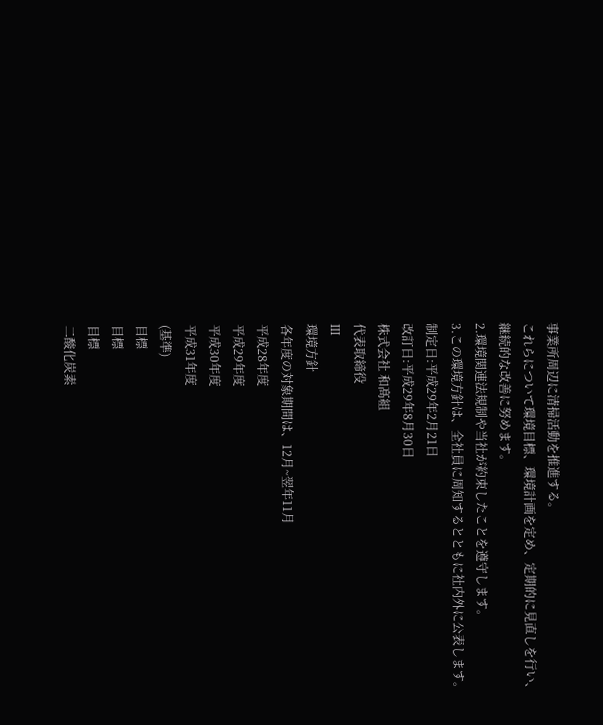事業所周辺に清掃活動を推進する。
これらについて環境目標、環境計画を定め、定期的に見直しを行い、
継続的な改善に努めます。
2.環境関連法規制や当社が約束したことを遵守します。
3.この環境方針は、全社員に周知するとともに社内外に公表します。
制定日:平成29年2月21日
改訂日:平成29年8月30日
株式会社 和髙組
代表取締役
Ⅲ
環境方針
各年度の対象期間は、12月~翌年11月
平成28年度
平成29年度
平成30年度
平成31年度
(基準)
目標
目標
目標
二酸化炭素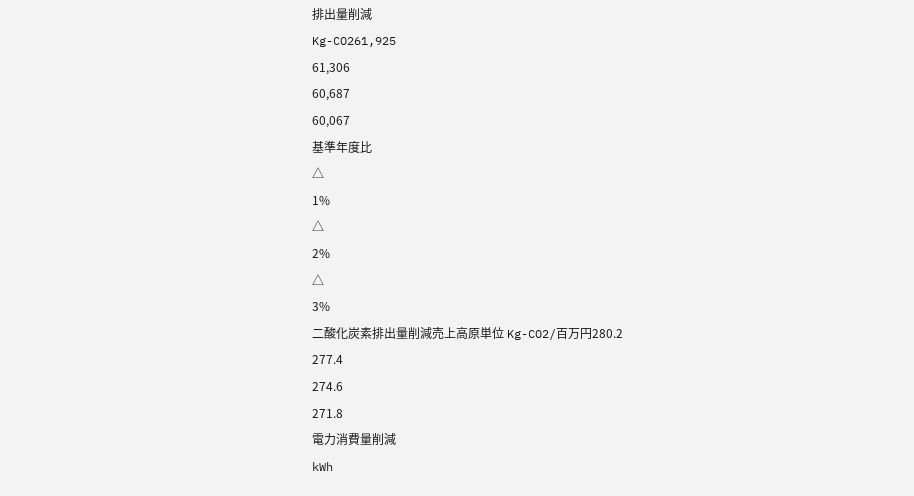排出量削減
Kg-CO261,925
61,306
60,687
60,067
基準年度比
△
1%
△
2%
△
3%
二酸化炭素排出量削減売上高原単位 Kg-CO2/百万円280.2
277.4
274.6
271.8
電力消費量削減
kWh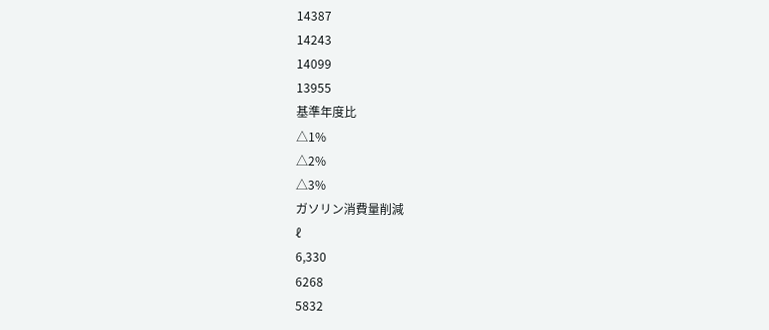14387
14243
14099
13955
基準年度比
△1%
△2%
△3%
ガソリン消費量削減
ℓ
6,330
6268
5832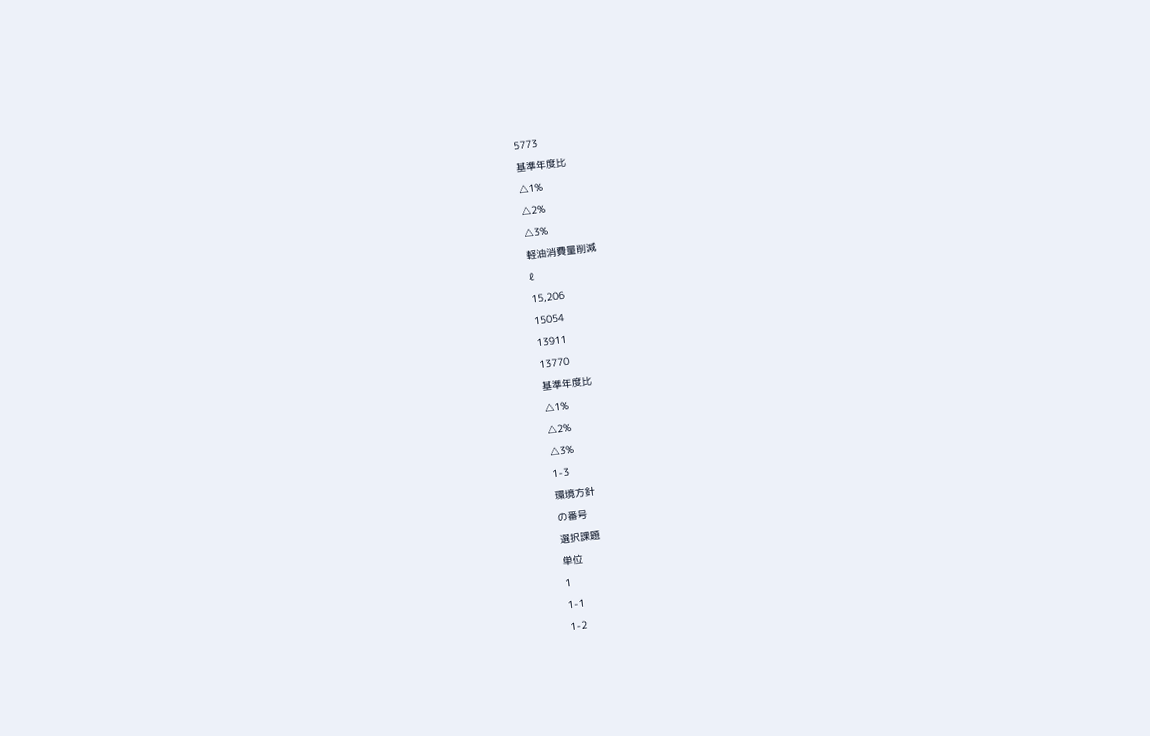5773
基準年度比
△1%
△2%
△3%
軽油消費量削減
ℓ
15,206
15054
13911
13770
基準年度比
△1%
△2%
△3%
1-3
環境方針
の番号
選択課題
単位
1
1-1
1-2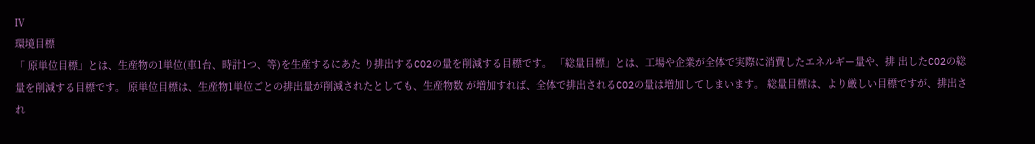Ⅳ
環境目標
「 原単位目標」とは、生産物の1単位(車1台、時計1つ、等)を生産するにあた り排出するCO2の量を削減する目標です。 「総量目標」とは、工場や企業が全体で実際に消費したエネルギー量や、排 出したCO2の総量を削減する目標です。 原単位目標は、生産物1単位ごとの排出量が削減されたとしても、生産物数 が増加すれば、全体で排出されるCO2の量は増加してしまいます。 総量目標は、より厳しい目標ですが、排出され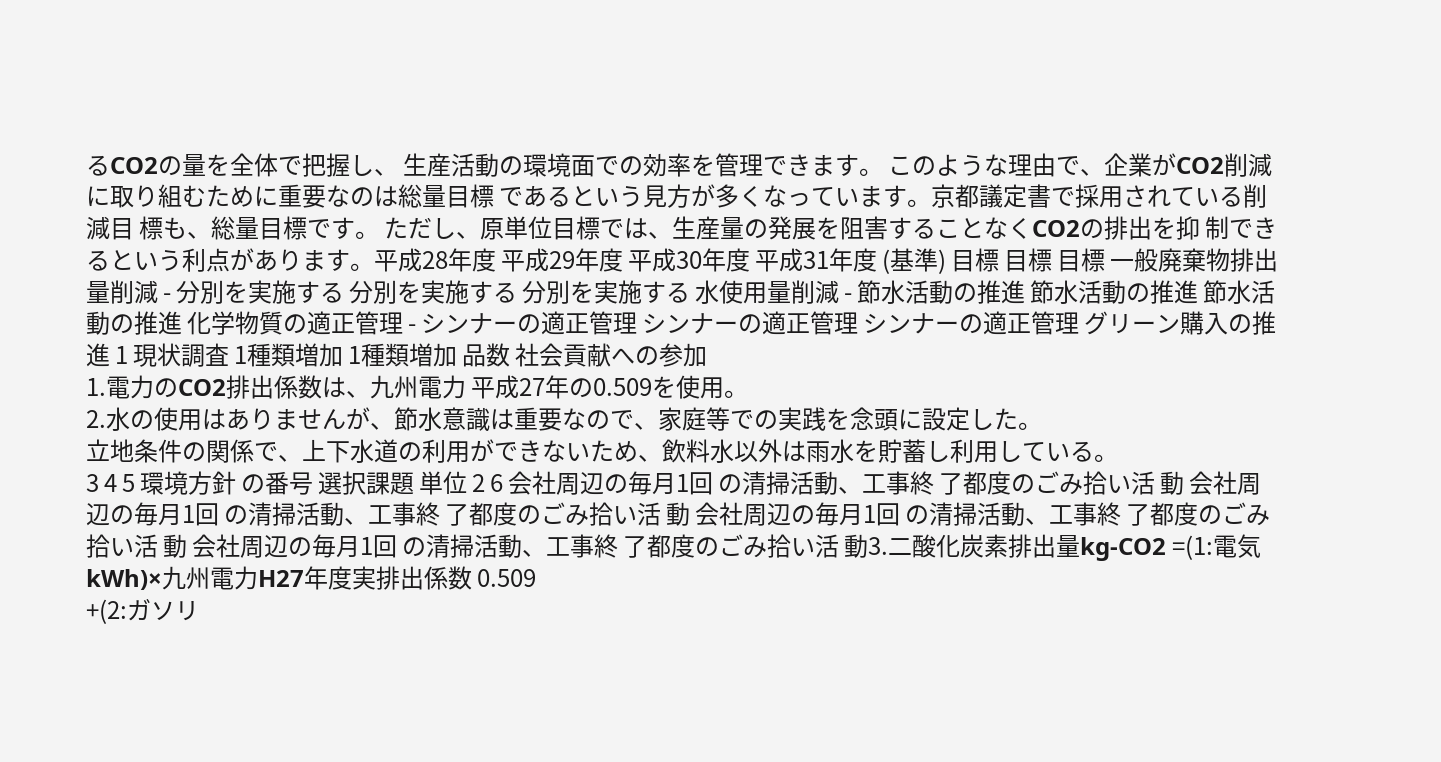るCO2の量を全体で把握し、 生産活動の環境面での効率を管理できます。 このような理由で、企業がCO2削減に取り組むために重要なのは総量目標 であるという見方が多くなっています。京都議定書で採用されている削減目 標も、総量目標です。 ただし、原単位目標では、生産量の発展を阻害することなくCO2の排出を抑 制できるという利点があります。平成28年度 平成29年度 平成30年度 平成31年度 (基準) 目標 目標 目標 一般廃棄物排出量削減 - 分別を実施する 分別を実施する 分別を実施する 水使用量削減 - 節水活動の推進 節水活動の推進 節水活動の推進 化学物質の適正管理 - シンナーの適正管理 シンナーの適正管理 シンナーの適正管理 グリーン購入の推進 1 現状調査 1種類増加 1種類増加 品数 社会貢献への参加
1.電力のCO2排出係数は、九州電力 平成27年の0.509を使用。
2.水の使用はありませんが、節水意識は重要なので、家庭等での実践を念頭に設定した。
立地条件の関係で、上下水道の利用ができないため、飲料水以外は雨水を貯蓄し利用している。
3 4 5 環境方針 の番号 選択課題 単位 2 6 会社周辺の毎月1回 の清掃活動、工事終 了都度のごみ拾い活 動 会社周辺の毎月1回 の清掃活動、工事終 了都度のごみ拾い活 動 会社周辺の毎月1回 の清掃活動、工事終 了都度のごみ拾い活 動 会社周辺の毎月1回 の清掃活動、工事終 了都度のごみ拾い活 動3.二酸化炭素排出量kg-CO2 =(1:電気kWh)×九州電力H27年度実排出係数 0.509
+(2:ガソリ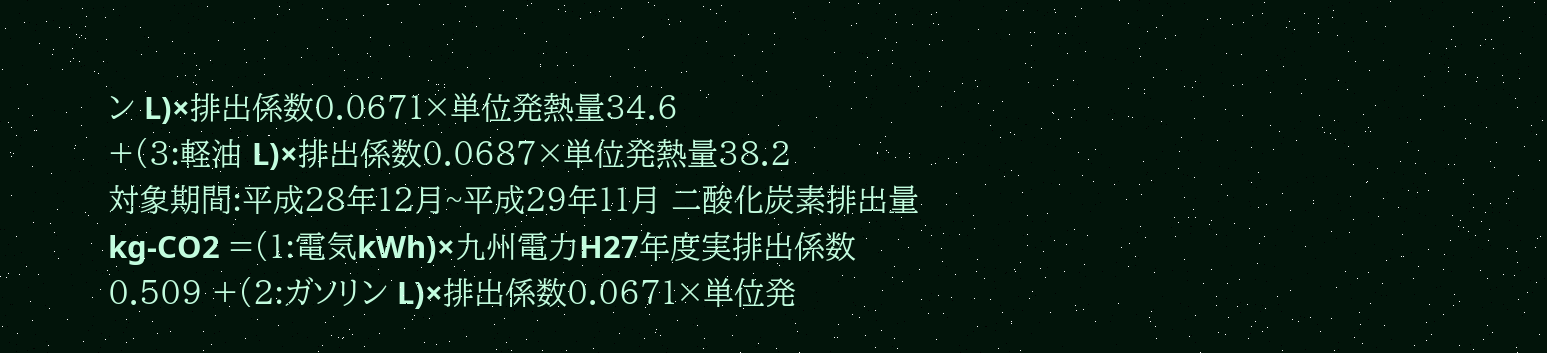ン L)×排出係数0.0671×単位発熱量34.6
+(3:軽油 L)×排出係数0.0687×単位発熱量38.2
対象期間:平成28年12月~平成29年11月 二酸化炭素排出量kg-CO2 =(1:電気kWh)×九州電力H27年度実排出係数 0.509 +(2:ガソリン L)×排出係数0.0671×単位発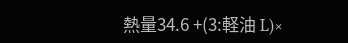熱量34.6 +(3:軽油 L)×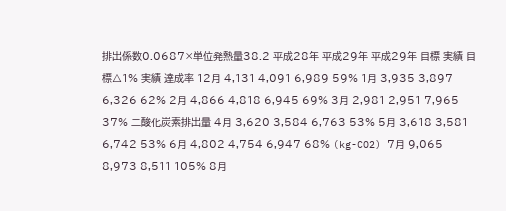排出係数0.0687×単位発熱量38.2 平成28年 平成29年 平成29年 目標 実績 目標△1% 実績 達成率 12月 4,131 4,091 6,989 59% 1月 3,935 3,897 6,326 62% 2月 4,866 4,818 6,945 69% 3月 2,981 2,951 7,965 37% 二酸化炭素排出量 4月 3,620 3,584 6,763 53% 5月 3,618 3,581 6,742 53% 6月 4,802 4,754 6,947 68% (kg-CO2) 7月 9,065 8,973 8,511 105% 8月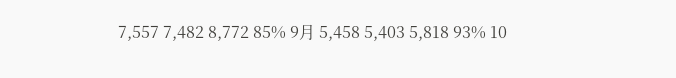7,557 7,482 8,772 85% 9月 5,458 5,403 5,818 93% 10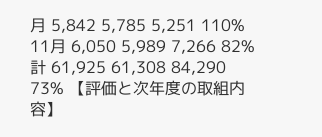月 5,842 5,785 5,251 110% 11月 6,050 5,989 7,266 82% 計 61,925 61,308 84,290 73% 【評価と次年度の取組内容】